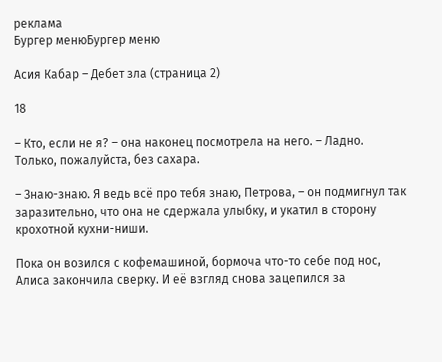реклама
Бургер менюБургер меню

Асия Кабар – Дебет зла (страница 2)

18

– Кто, если не я? – она наконец посмотрела на него. – Ладно. Только, пожалуйста, без сахара.

– Знаю-знаю. Я ведь всё про тебя знаю, Петрова, – он подмигнул так заразительно, что она не сдержала улыбку, и укатил в сторону крохотной кухни-ниши.

Пока он возился с кофемашиной, бормоча что-то себе под нос, Алиса закончила сверку. И её взгляд снова зацепился за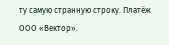ту самую странную строку. Платёж ООО «Вектор».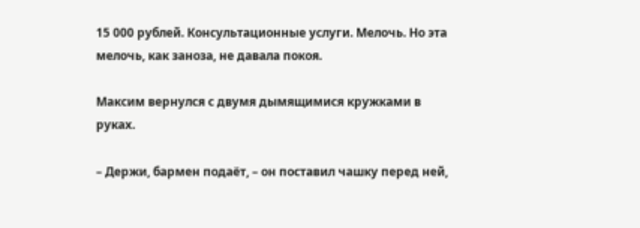15 000 рублей. Консультационные услуги. Мелочь. Но эта мелочь, как заноза, не давала покоя.

Максим вернулся с двумя дымящимися кружками в руках.

– Держи, бармен подаёт, – он поставил чашку перед ней,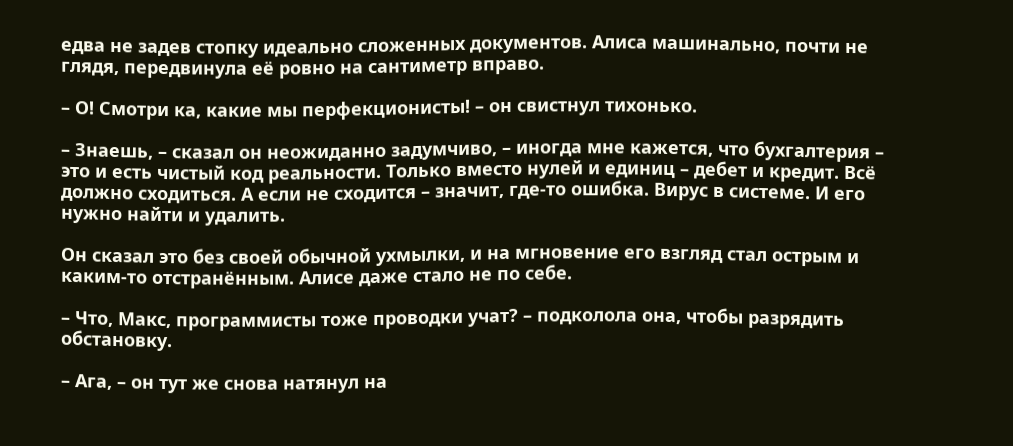едва не задев стопку идеально сложенных документов. Алиса машинально, почти не глядя, передвинула её ровно на сантиметр вправо.

– О! Смотри ка, какие мы перфекционисты! – он свистнул тихонько.

– Знаешь, – сказал он неожиданно задумчиво, – иногда мне кажется, что бухгалтерия – это и есть чистый код реальности. Только вместо нулей и единиц – дебет и кредит. Всё должно сходиться. А если не сходится – значит, где-то ошибка. Вирус в системе. И его нужно найти и удалить.

Он сказал это без своей обычной ухмылки, и на мгновение его взгляд стал острым и каким-то отстранённым. Алисе даже стало не по себе.

– Что, Макс, программисты тоже проводки учат? – подколола она, чтобы разрядить обстановку.

– Ага, – он тут же снова натянул на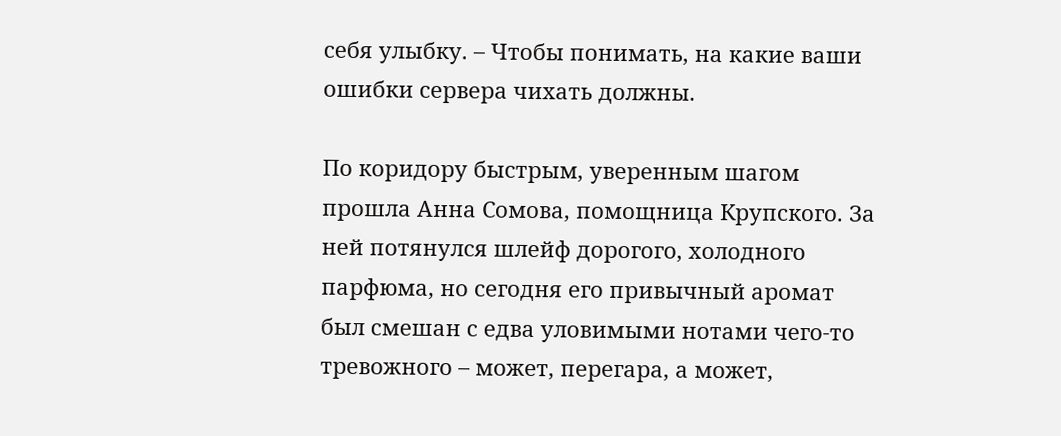себя улыбку. – Чтобы понимать, на какие ваши ошибки сервера чихать должны.

По коридору быстрым, уверенным шагом прошла Анна Сомова, помощница Крупского. За ней потянулся шлейф дорогого, холодного парфюма, но сегодня его привычный аромат был смешан с едва уловимыми нотами чего-то тревожного – может, перегара, а может,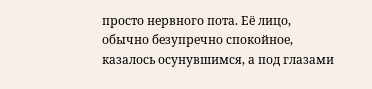просто нервного пота. Её лицо, обычно безупречно спокойное, казалось осунувшимся, а под глазами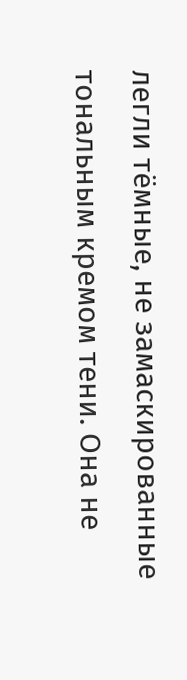легли тёмные, не замаскированные тональным кремом тени. Она не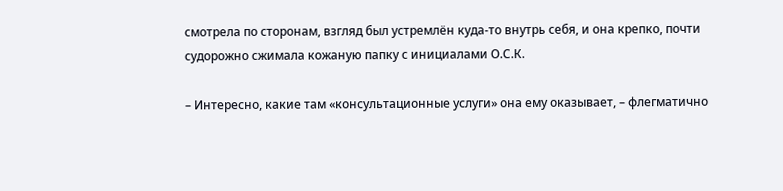смотрела по сторонам, взгляд был устремлён куда-то внутрь себя, и она крепко, почти судорожно сжимала кожаную папку с инициалами О.С.К.

– Интересно, какие там «консультационные услуги» она ему оказывает, – флегматично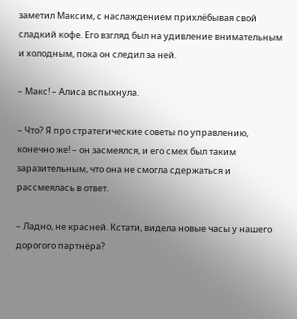заметил Максим, с наслаждением прихлёбывая свой сладкий кофе. Его взгляд был на удивление внимательным и холодным, пока он следил за ней.

– Макс! – Алиса вспыхнула.

– Что? Я про стратегические советы по управлению, конечно же! – он засмеялся, и его смех был таким заразительным, что она не смогла сдержаться и рассмеялась в ответ.

– Ладно, не красней. Кстати, видела новые часы у нашего дорогого партнёра?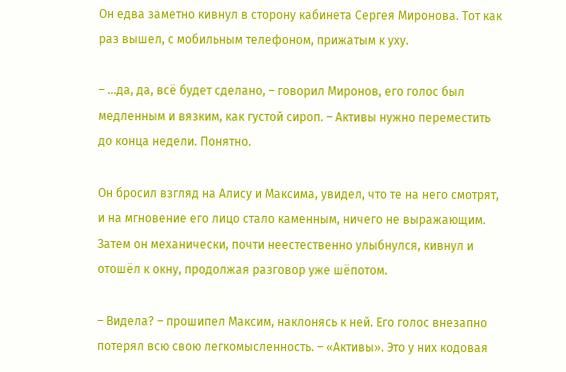Он едва заметно кивнул в сторону кабинета Сергея Миронова. Тот как раз вышел, с мобильным телефоном, прижатым к уху.

– …да, да, всё будет сделано, – говорил Миронов, его голос был медленным и вязким, как густой сироп. – Активы нужно переместить до конца недели. Понятно.

Он бросил взгляд на Алису и Максима, увидел, что те на него смотрят, и на мгновение его лицо стало каменным, ничего не выражающим. Затем он механически, почти неестественно улыбнулся, кивнул и отошёл к окну, продолжая разговор уже шёпотом.

– Видела? – прошипел Максим, наклонясь к ней. Его голос внезапно потерял всю свою легкомысленность. – «Активы». Это у них кодовая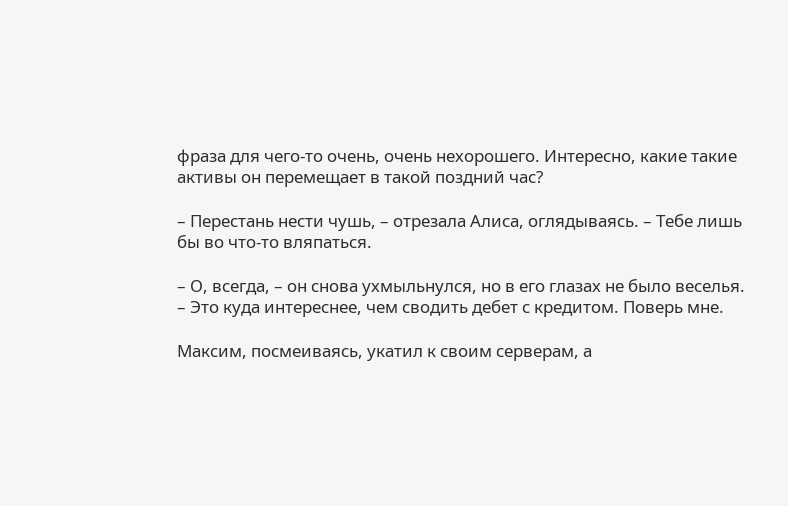фраза для чего-то очень, очень нехорошего. Интересно, какие такие активы он перемещает в такой поздний час?

– Перестань нести чушь, – отрезала Алиса, оглядываясь. – Тебе лишь бы во что-то вляпаться.

– О, всегда, – он снова ухмыльнулся, но в его глазах не было веселья. – Это куда интереснее, чем сводить дебет с кредитом. Поверь мне.

Максим, посмеиваясь, укатил к своим серверам, а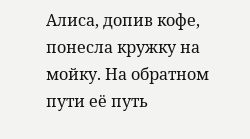Алиса, допив кофе, понесла кружку на мойку. На обратном пути её путь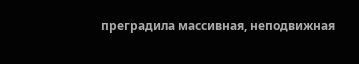преградила массивная, неподвижная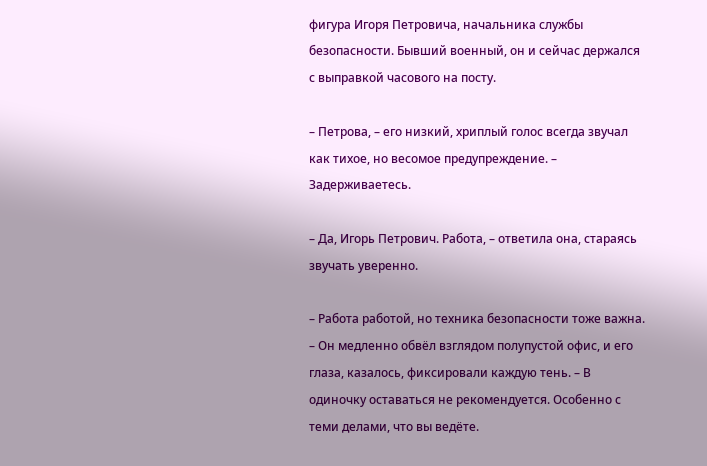фигура Игоря Петровича, начальника службы безопасности. Бывший военный, он и сейчас держался с выправкой часового на посту.

– Петрова, – его низкий, хриплый голос всегда звучал как тихое, но весомое предупреждение. – Задерживаетесь.

– Да, Игорь Петрович. Работа, – ответила она, стараясь звучать уверенно.

– Работа работой, но техника безопасности тоже важна. – Он медленно обвёл взглядом полупустой офис, и его глаза, казалось, фиксировали каждую тень. – В одиночку оставаться не рекомендуется. Особенно с теми делами, что вы ведёте.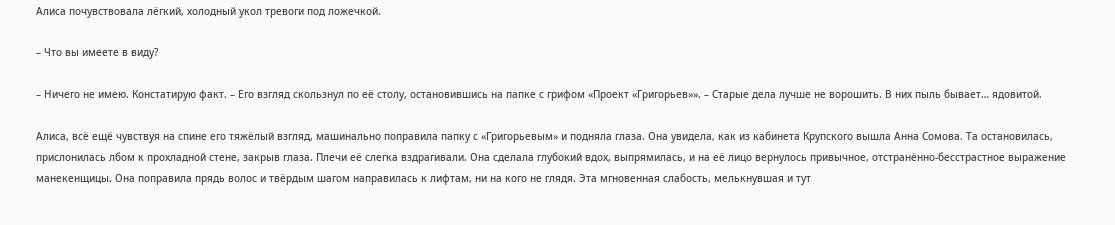Алиса почувствовала лёгкий, холодный укол тревоги под ложечкой.

– Что вы имеете в виду?

– Ничего не имею. Констатирую факт. – Его взгляд скользнул по её столу, остановившись на папке с грифом «Проект «Григорьев»». – Старые дела лучше не ворошить. В них пыль бывает… ядовитой.

Алиса, всё ещё чувствуя на спине его тяжёлый взгляд, машинально поправила папку с «Григорьевым» и подняла глаза. Она увидела, как из кабинета Крупского вышла Анна Сомова. Та остановилась, прислонилась лбом к прохладной стене, закрыв глаза. Плечи её слегка вздрагивали. Она сделала глубокий вдох, выпрямилась, и на её лицо вернулось привычное, отстранённо-бесстрастное выражение манекенщицы. Она поправила прядь волос и твёрдым шагом направилась к лифтам, ни на кого не глядя. Эта мгновенная слабость, мелькнувшая и тут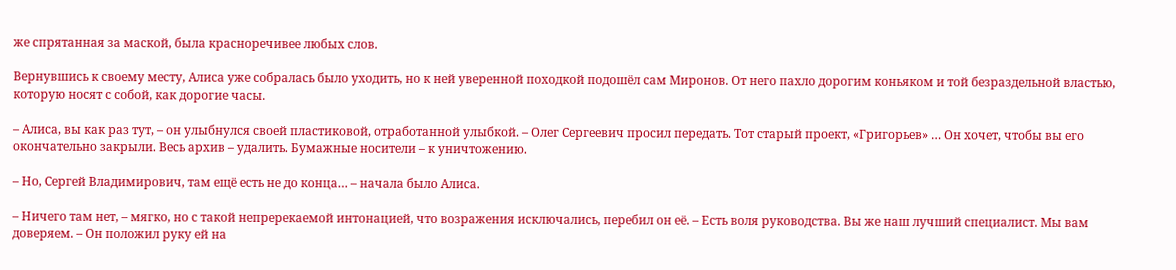же спрятанная за маской, была красноречивее любых слов.

Вернувшись к своему месту, Алиса уже собралась было уходить, но к ней уверенной походкой подошёл сам Миронов. От него пахло дорогим коньяком и той безраздельной властью, которую носят с собой, как дорогие часы.

– Алиса, вы как раз тут, – он улыбнулся своей пластиковой, отработанной улыбкой. – Олег Сергеевич просил передать. Тот старый проект, «Григорьев» … Он хочет, чтобы вы его окончательно закрыли. Весь архив – удалить. Бумажные носители – к уничтожению.

– Но, Сергей Владимирович, там ещё есть не до конца… – начала было Алиса.

– Ничего там нет, – мягко, но с такой непререкаемой интонацией, что возражения исключались, перебил он её. – Есть воля руководства. Вы же наш лучший специалист. Мы вам доверяем. – Он положил руку ей на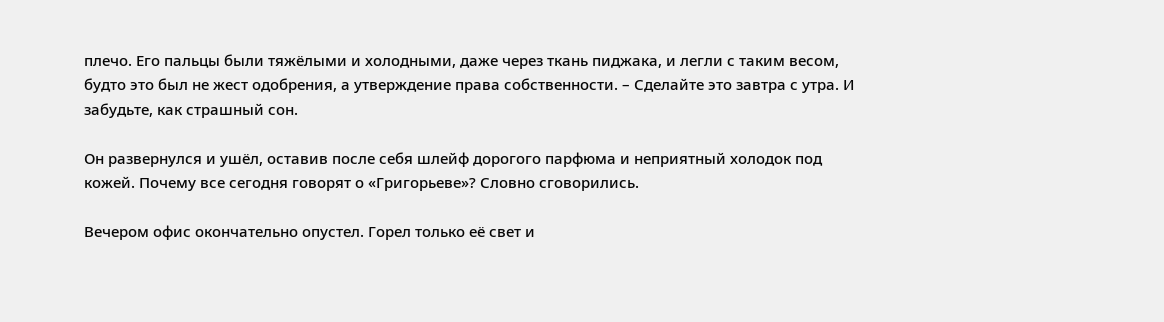плечо. Его пальцы были тяжёлыми и холодными, даже через ткань пиджака, и легли с таким весом, будто это был не жест одобрения, а утверждение права собственности. – Сделайте это завтра с утра. И забудьте, как страшный сон.

Он развернулся и ушёл, оставив после себя шлейф дорогого парфюма и неприятный холодок под кожей. Почему все сегодня говорят о «Григорьеве»? Словно сговорились.

Вечером офис окончательно опустел. Горел только её свет и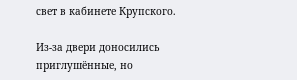свет в кабинете Крупского.

Из-за двери доносились приглушённые, но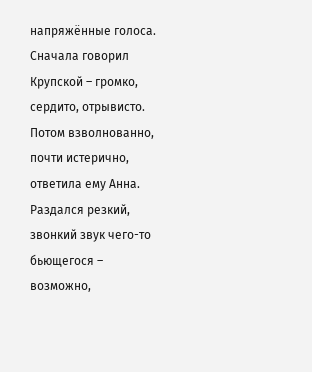напряжённые голоса. Сначала говорил Крупской – громко, сердито, отрывисто. Потом взволнованно, почти истерично, ответила ему Анна. Раздался резкий, звонкий звук чего-то бьющегося – возможно,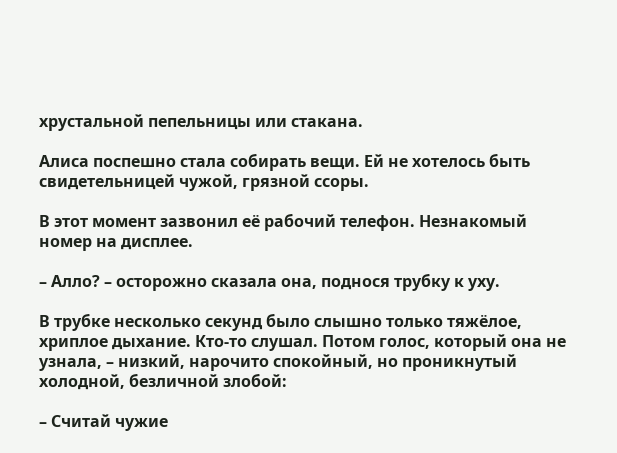хрустальной пепельницы или стакана.

Алиса поспешно стала собирать вещи. Ей не хотелось быть свидетельницей чужой, грязной ссоры.

В этот момент зазвонил её рабочий телефон. Незнакомый номер на дисплее.

– Алло? – осторожно сказала она, поднося трубку к уху.

В трубке несколько секунд было слышно только тяжёлое, хриплое дыхание. Кто-то слушал. Потом голос, который она не узнала, – низкий, нарочито спокойный, но проникнутый холодной, безличной злобой:

– Считай чужие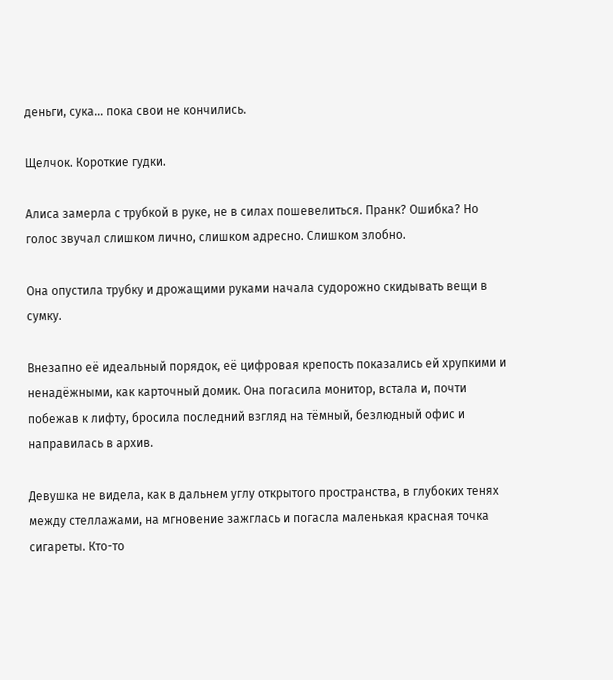деньги, сука… пока свои не кончились.

Щелчок. Короткие гудки.

Алиса замерла с трубкой в руке, не в силах пошевелиться. Пранк? Ошибка? Но голос звучал слишком лично, слишком адресно. Слишком злобно.

Она опустила трубку и дрожащими руками начала судорожно скидывать вещи в сумку.

Внезапно её идеальный порядок, её цифровая крепость показались ей хрупкими и ненадёжными, как карточный домик. Она погасила монитор, встала и, почти побежав к лифту, бросила последний взгляд на тёмный, безлюдный офис и направилась в архив.

Девушка не видела, как в дальнем углу открытого пространства, в глубоких тенях между стеллажами, на мгновение зажглась и погасла маленькая красная точка сигареты. Кто-то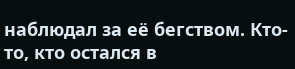наблюдал за её бегством. Кто-то, кто остался в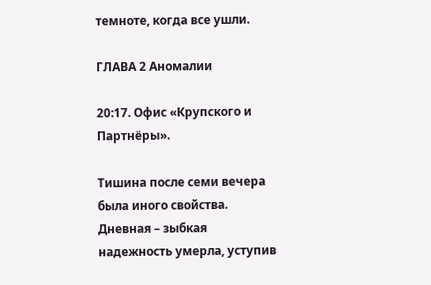темноте, когда все ушли.

ГЛАВА 2 Аномалии

20:17. Офис «Крупского и Партнёры».

Тишина после семи вечера была иного свойства. Дневная – зыбкая надежность умерла, уступив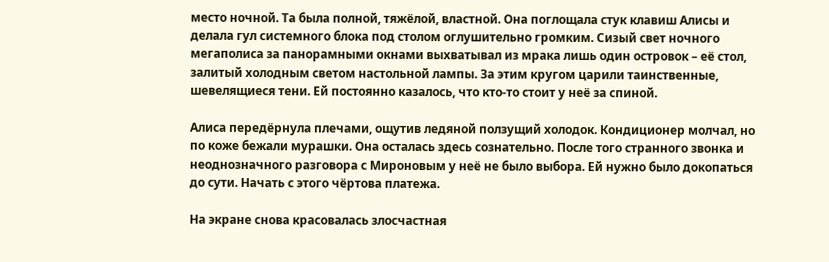место ночной. Та была полной, тяжёлой, властной. Она поглощала стук клавиш Алисы и делала гул системного блока под столом оглушительно громким. Сизый свет ночного мегаполиса за панорамными окнами выхватывал из мрака лишь один островок – её стол, залитый холодным светом настольной лампы. За этим кругом царили таинственные, шевелящиеся тени. Ей постоянно казалось, что кто-то стоит у неё за спиной.

Алиса передёрнула плечами, ощутив ледяной ползущий холодок. Кондиционер молчал, но по коже бежали мурашки. Она осталась здесь сознательно. После того странного звонка и неоднозначного разговора с Мироновым у неё не было выбора. Ей нужно было докопаться до сути. Начать с этого чёртова платежа.

На экране снова красовалась злосчастная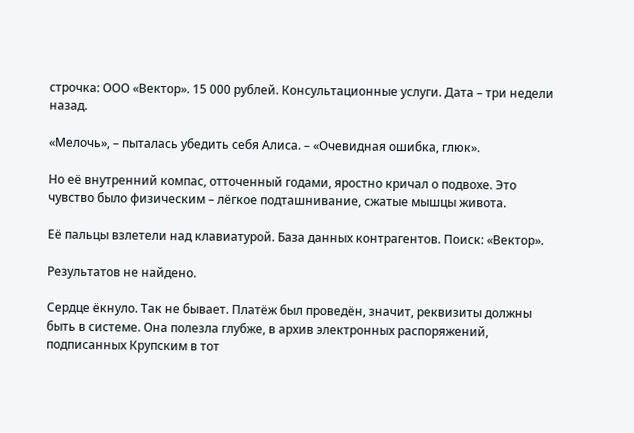строчка: ООО «Вектор». 15 000 рублей. Консультационные услуги. Дата – три недели назад.

«Мелочь», – пыталась убедить себя Алиса. – «Очевидная ошибка, глюк».

Но её внутренний компас, отточенный годами, яростно кричал о подвохе. Это чувство было физическим – лёгкое подташнивание, сжатые мышцы живота.

Её пальцы взлетели над клавиатурой. База данных контрагентов. Поиск: «Вектор».

Результатов не найдено.

Сердце ёкнуло. Так не бывает. Платёж был проведён, значит, реквизиты должны быть в системе. Она полезла глубже, в архив электронных распоряжений, подписанных Крупским в тот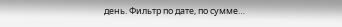день. Фильтр по дате, по сумме…